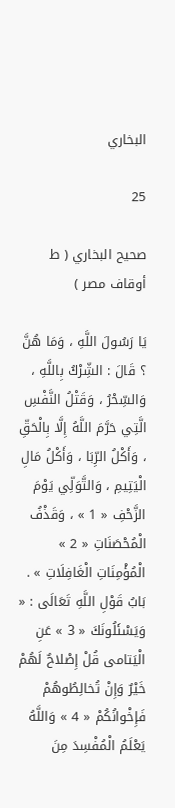البخاري

25

صحيح البخاري ( ط أوقاف مصر )

يَا رَسُولَ اللَّهِ ، وَمَا هُنَّ ؟ قَالَ : الشِّرْكُ بِاللَّهِ ، وَالسِّحْرُ ، وَقَتْلُ النَّفْسِ الَّتِي حَرَّمَ اللَّهُ إِلَّا بِالْحَقِّ ، وَأَكْلُ الرِّبَا ، وَأَكْلُ مَالِ الْيَتِيمِ ، وَالتَّوَلِّي يَوْمَ الزَّحْفِ « 1 » ، وَقَذْفُ الْمُحْصَنَاتِ « 2 » الْمُؤْمِنَاتِ الْغَافِلَاتِ » . بَابُ قَوْلِ اللَّهِ تَعَالَى : « وَيَسْئَلُونَكَ « 3 » عَنِ الْيَتامى قُلْ إِصْلاحٌ لَهُمْ خَيْرٌ وَإِنْ تُخالِطُوهُمْ فَإِخْوانُكُمْ « 4 » وَاللَّهُ يَعْلَمُ الْمُفْسِدَ مِنَ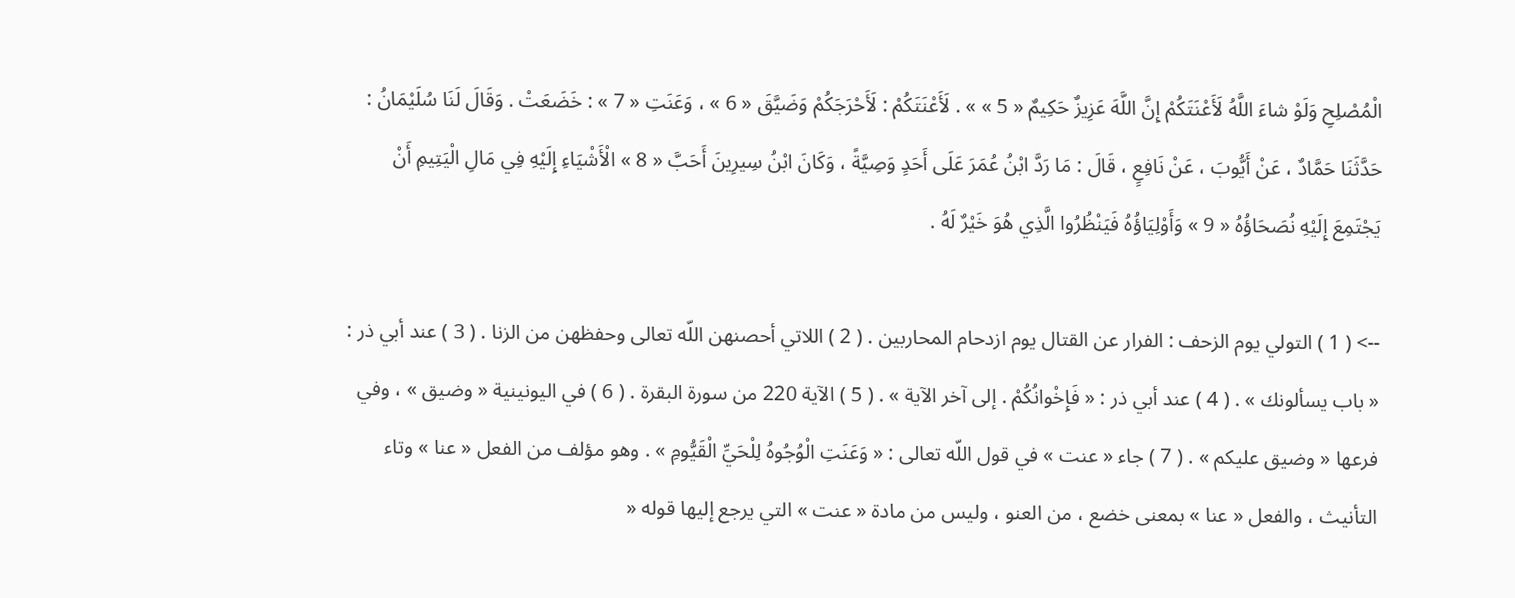الْمُصْلِحِ وَلَوْ شاءَ اللَّهُ لَأَعْنَتَكُمْ إِنَّ اللَّهَ عَزِيزٌ حَكِيمٌ « 5 » » . لَأَعْنَتَكُمْ : لَأَحْرَجَكُمْ وَضَيَّقَ « 6 » ، وَعَنَتِ « 7 » : خَضَعَتْ . وَقَالَ لَنَا سُلَيْمَانُ : حَدَّثَنَا حَمَّادٌ ، عَنْ أَيُّوبَ ، عَنْ نَافِعٍ ، قَالَ : مَا رَدَّ ابْنُ عُمَرَ عَلَى أَحَدٍ وَصِيَّةً ، وَكَانَ ابْنُ سِيرِينَ أَحَبَّ « 8 » الْأَشْيَاءِ إِلَيْهِ فِي مَالِ الْيَتِيمِ أَنْ يَجْتَمِعَ إِلَيْهِ نُصَحَاؤُهُ « 9 » وَأَوْلِيَاؤُهُ فَيَنْظُرُوا الَّذِي هُوَ خَيْرٌ لَهُ .

--> ( 1 ) التولي يوم الزحف : الفرار عن القتال يوم ازدحام المحاربين . ( 2 ) اللاتي أحصنهن اللّه تعالى وحفظهن من الزنا . ( 3 ) عند أبي ذر : « باب يسألونك » . ( 4 ) عند أبي ذر : « فَإِخْوانُكُمْ . إلى آخر الآية » . ( 5 ) الآية 220 من سورة البقرة . ( 6 ) في اليونينية « وضيق » ، وفي فرعها « وضيق عليكم » . ( 7 ) جاء « عنت » في قول اللّه تعالى : « وَعَنَتِ الْوُجُوهُ لِلْحَيِّ الْقَيُّومِ » . وهو مؤلف من الفعل « عنا » وتاء التأنيث ، والفعل « عنا » بمعنى خضع ، من العنو ، وليس من مادة « عنت » التي يرجع إليها قوله «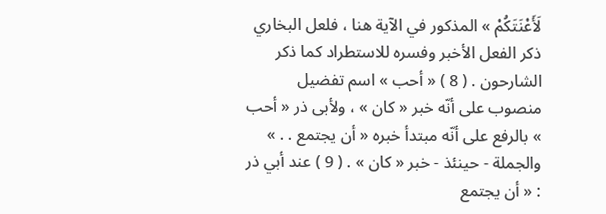لَأَعْنَتَكُمْ » المذكور في الآية هنا ، فلعل البخاري ذكر الفعل الأخبر وفسره للاستطراد كما ذكر الشارحون . ( 8 ) « أحب » اسم تفضيل منصوب على أنّه خبر « كان » ، ولأبى ذر « أحب » بالرفع على أنّه مبتدأ خبره « أن يجتمع . . » والجملة - حينئذ - خبر « كان » . ( 9 ) عند أبي ذر : « أن يجتمع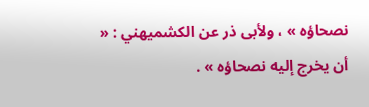نصحاؤه » ، ولأبى ذر عن الكشميهني : « أن يخرج إليه نصحاؤه » .